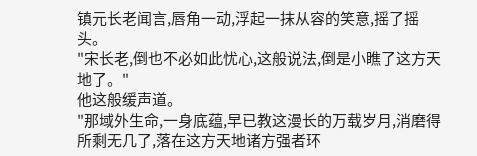镇元长老闻言,唇角一动,浮起一抹从容的笑意,摇了摇头。
"宋长老,倒也不必如此忧心,这般说法,倒是小瞧了这方天地了。"
他这般缓声道。
"那域外生命,一身底蕴,早已教这漫长的万载岁月,消磨得所剩无几了,落在这方天地诸方强者环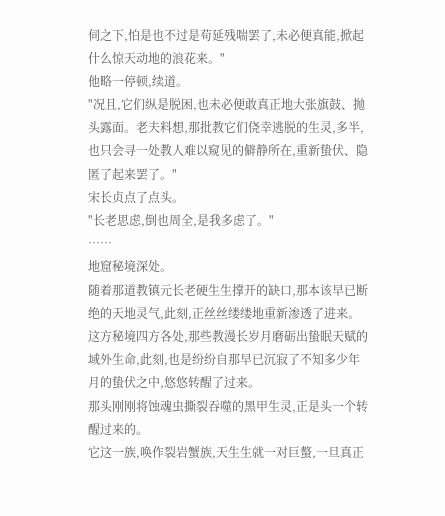伺之下,怕是也不过是苟延残喘罢了,未必便真能,掀起什么惊天动地的浪花来。"
他略一停顿,续道。
"况且,它们纵是脱困,也未必便敢真正地大张旗鼓、抛头露面。老夫料想,那批教它们侥幸逃脱的生灵,多半,也只会寻一处教人难以窥见的僻静所在,重新蛰伏、隐匿了起来罢了。"
宋长贞点了点头。
"长老思虑,倒也周全,是我多虑了。"
……
地窟秘境深处。
随着那道教镇元长老硬生生撑开的缺口,那本该早已断绝的天地灵气,此刻,正丝丝缕缕地重新渗透了进来。
这方秘境四方各处,那些教漫长岁月磨砺出蛰眠天赋的域外生命,此刻,也是纷纷自那早已沉寂了不知多少年月的蛰伏之中,悠悠转醒了过来。
那头刚刚将蚀魂虫撕裂吞噬的黑甲生灵,正是头一个转醒过来的。
它这一族,唤作裂岩蟹族,天生生就一对巨螯,一旦真正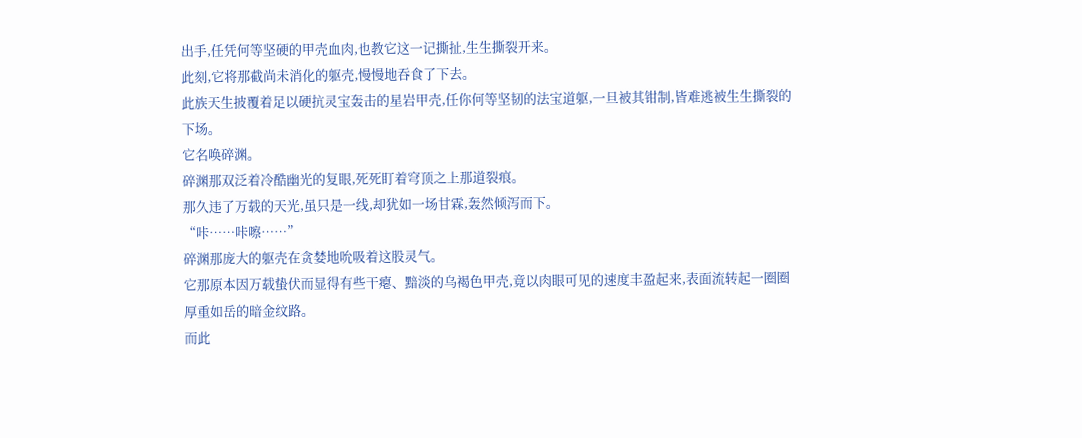出手,任凭何等坚硬的甲壳血肉,也教它这一记撕扯,生生撕裂开来。
此刻,它将那截尚未消化的躯壳,慢慢地吞食了下去。
此族天生披覆着足以硬抗灵宝轰击的星岩甲壳,任你何等坚韧的法宝道躯,一旦被其钳制,皆难逃被生生撕裂的下场。
它名唤碎渊。
碎渊那双泛着冷酷幽光的复眼,死死盯着穹顶之上那道裂痕。
那久违了万载的天光,虽只是一线,却犹如一场甘霖,轰然倾泻而下。
“咔……咔嚓……”
碎渊那庞大的躯壳在贪婪地吮吸着这股灵气。
它那原本因万载蛰伏而显得有些干瘪、黯淡的乌褐色甲壳,竟以肉眼可见的速度丰盈起来,表面流转起一圈圈厚重如岳的暗金纹路。
而此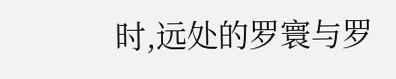时,远处的罗寰与罗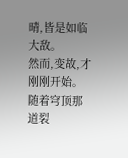晴,皆是如临大敌。
然而,变故,才刚刚开始。
随着穹顶那道裂